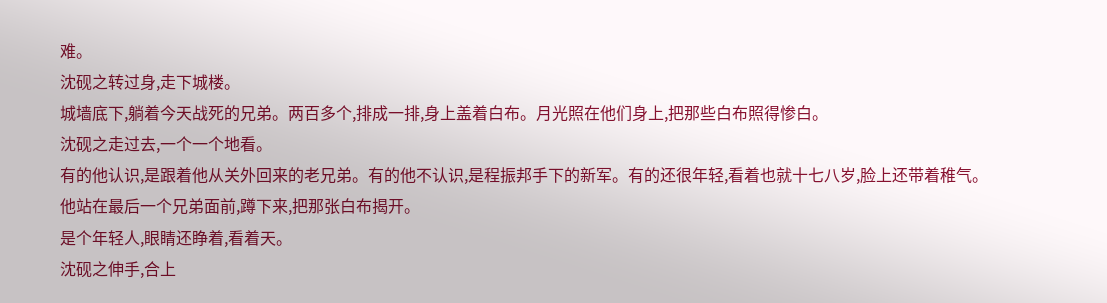难。
沈砚之转过身,走下城楼。
城墙底下,躺着今天战死的兄弟。两百多个,排成一排,身上盖着白布。月光照在他们身上,把那些白布照得惨白。
沈砚之走过去,一个一个地看。
有的他认识,是跟着他从关外回来的老兄弟。有的他不认识,是程振邦手下的新军。有的还很年轻,看着也就十七八岁,脸上还带着稚气。
他站在最后一个兄弟面前,蹲下来,把那张白布揭开。
是个年轻人,眼睛还睁着,看着天。
沈砚之伸手,合上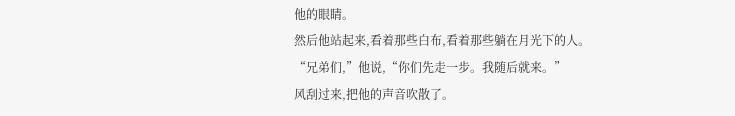他的眼睛。
然后他站起来,看着那些白布,看着那些躺在月光下的人。
“兄弟们,”他说,“你们先走一步。我随后就来。”
风刮过来,把他的声音吹散了。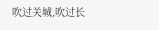吹过关城,吹过长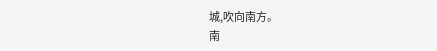城,吹向南方。
南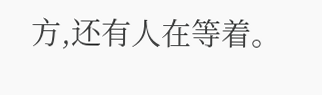方,还有人在等着。